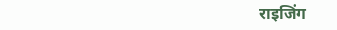राइजिंग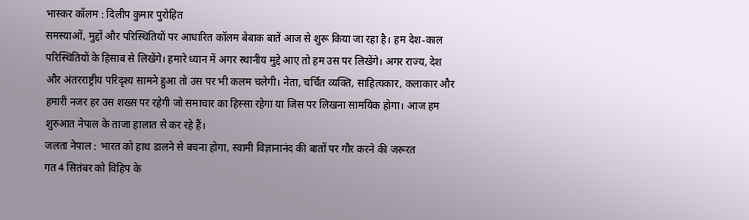भास्कर कॉलम : दिलीप कुमार पुरोहित
समस्याओं, मुद्दों और परिस्थितियों पर आधारित कॉलम बेबाक बातें आज से शुरू किया जा रहा है। हम देश-काल परिस्थितियों के हिसाब से लिखेंगे। हमारे ध्यान में अगर स्थानीय मुद्दे आए तो हम उस पर लिखेंगे। अगर राज्य, देश और अंतरराष्ट्रीय परिदृश्य सामने हुआ तो उस पर भी कलम चलेगी। नेता, चर्चित व्यक्ति, साहित्यकार, कलाकार और हमारी नजर हर उस शख्स पर रहेगी जो समाचार का हिस्सा रहेगा या जिस पर लिखना सामयिक होगा। आज हम शुरुआत नेपाल के ताजा हालात से कर रहे हैं।
जलता नेपाल : भारत को हाथ डालने से बचना होगा, स्वामी विज्ञानानंद की बातों पर गौर करने की जरूरत
गत 4 सितंबर को विहिप के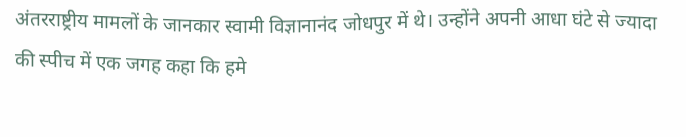अंतरराष्ट्रीय मामलों के जानकार स्वामी विज्ञानानंद जोधपुर में थे। उन्होंने अपनी आधा घंटे से ज्यादा की स्पीच में एक जगह कहा कि हमे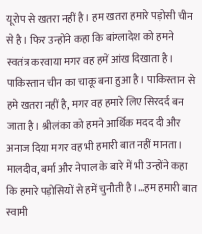यूरोप से खतरा नहीं है। हम खतरा हमारे पड़ोसी चीन से है। फिर उन्होंने कहा कि बांग्लादेश को हमने स्वतंत्र करवाया मगर वह हमें आंख दिखाता है। पाकिस्तान चीन का चाकू बना हुआ है। पाकिस्तान से हमे खतरा नहीं है, मगर वह हमारे लिए सिरदर्द बन जाता है। श्रीलंका को हमने आर्थिक मदद दी और अनाज दिया मगर वह भी हमारी बात नहीं मानता। मालदीव, बर्मा और नेपाल के बारे में भी उन्होंने कहा कि हमारे पड़ोसियों से हमें चुनौती है।…हम हमारी बात स्वामी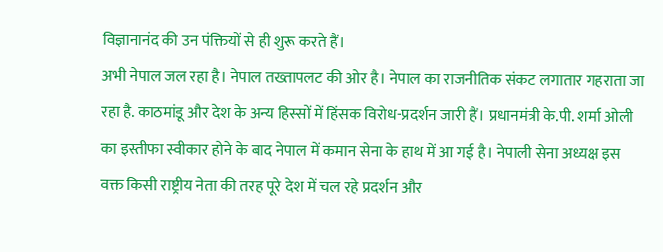विज्ञानानंद की उन पंक्तियों से ही शुरू करते हैं।
अभी नेपाल जल रहा है। नेपाल तख्तापलट की ओर है। नेपाल का राजनीतिक संकट लगातार गहराता जा रहा है. काठमांडू और देश के अन्य हिस्सों में हिंसक विरोध-प्रदर्शन जारी हैं। प्रधानमंत्री के.पी. शर्मा ओली का इस्तीफा स्वीकार होने के बाद नेपाल में कमान सेना के हाथ में आ गई है। नेपाली सेना अध्यक्ष इस वक्त किसी राष्ट्रीय नेता की तरह पूरे देश में चल रहे प्रदर्शन और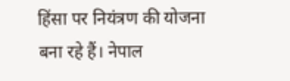हिंसा पर नियंत्रण की योजना बना रहे हैं। नेपाल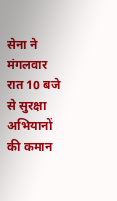सेना ने मंगलवार रात 10 बजे से सुरक्षा अभियानों की कमान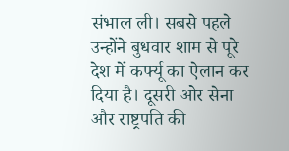संभाल ली। सबसे पहले उन्होंने बुधवार शाम से पूरे देश में कर्फ्यू का ऐलान कर दिया है। दूसरी ओर सेना और राष्ट्रपति की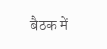बैठक में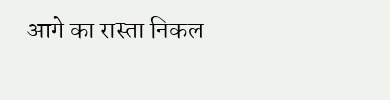आगे का रास्ता निकल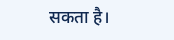सकता है।